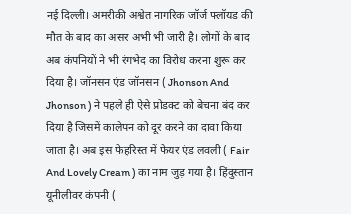नई दिल्ली। अमरीकी अश्वेत नागरिक जॉर्ज फ्लॉयड की मौत के बाद का असर अभी भी जारी है। लोगों के बाद अब कंपनियों ने भी रंगभेद का विरोध करना शुरू कर दिया है। जॉनसन एंड जॉनसन ( Jhonson And Jhonson ) ने पहले ही ऐसे प्रोडक्ट को बेचना बंद कर दिया है जिसमें कालेपन को दूर करने का दावा किया जाता है। अब इस फेहरिस्त में फेयर एंड लवली ( Fair And Lovely Cream ) का नाम जुड़ गया है। हिंदुस्तान यूनीलीवर कंपनी (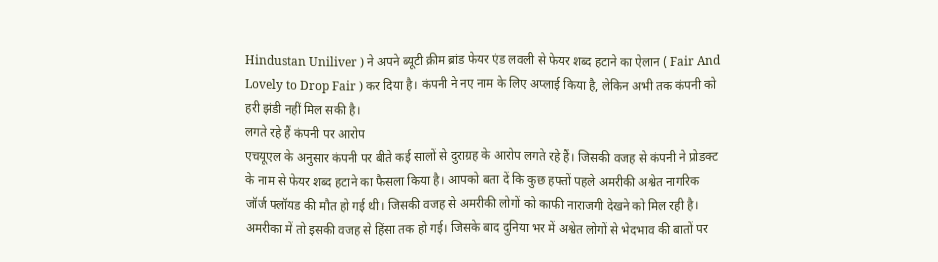Hindustan Uniliver ) ने अपने ब्यूटी क्रीम ब्रांड फेयर एंड लवली से फेयर शब्द हटाने का ऐलान ( Fair And Lovely to Drop Fair ) कर दिया है। कंपनी ने नए नाम के लिए अप्लाई किया है, लेकिन अभी तक कंपनी को हरी झंडी नहीं मिल सकी है।
लगते रहे हैं कंपनी पर आरोप
एचयूएल के अनुसार कंपनी पर बीते कई सालों से दुराग्रह के आरोप लगते रहे हैं। जिसकी वजह से कंपनी ने प्रोडक्ट के नाम से फेयर शब्द हटाने का फैसला किया है। आपको बता दें कि कुछ हफ्तों पहले अमरीकी अश्वेत नागरिक जॉर्ज फ्लॉयड की मौत हो गई थी। जिसकी वजह से अमरीकी लोगों को काफी नाराजगी देखने को मिल रही है। अमरीका में तो इसकी वजह से हिंसा तक हो गई। जिसके बाद दुनिया भर में अश्वेत लोगों से भेदभाव की बातों पर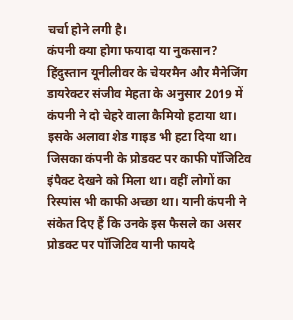चर्चा होने लगी है।
कंपनी क्या होगा फयादा या नुकसान?
हिंदुस्तान यूनीलीवर के चेयरमैन और मैनेजिंग डायरेक्टर संजीव मेहता के अनुसार 2019 में कंपनी ने दो चेहरे वाला कैमियो हटाया था। इसके अलावा शेड गाइड भी हटा दिया था। जिसका कंपनी के प्रोडक्ट पर काफी पॉजिटिव इंपैक्ट देखने को मिला था। वहीं लोगों का रिस्पांस भी काफी अच्छा था। यानी कंपनी ने संकेत दिए हैं कि उनके इस फैसले का असर प्रोडक्ट पर पॉजिटिव यानी फायदे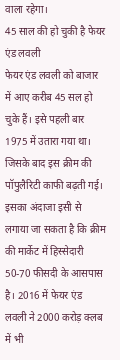वाला रहेगा।
45 साल की हो चुकी है फेयर एंड लवली
फेयर एंड लवली को बाजार में आए करीब 45 सल हो चुके हैं। इसे पहली बार 1975 में उतारा गया था। जिसके बाद इस क्रीम की पॉपुलैरिटी काफी बढ़ती गई। इसका अंदाजा इसी से लगाया जा सकता है कि क्रीम की मार्केट में हिस्सेदारी 50-70 फीसदी के आसपास है। 2016 में फेयर एंड लवली ने 2000 करोड़ क्लब में भी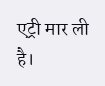एट्री मार ली है।